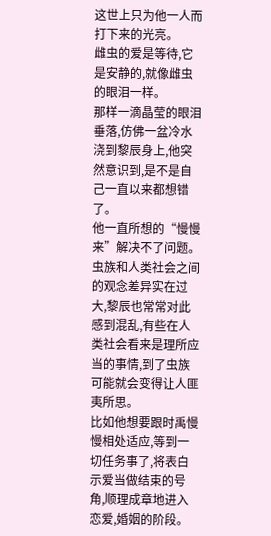这世上只为他一人而打下来的光亮。
雌虫的爱是等待,它是安静的,就像雌虫的眼泪一样。
那样一滴晶莹的眼泪垂落,仿佛一盆冷水浇到黎辰身上,他突然意识到,是不是自己一直以来都想错了。
他一直所想的“慢慢来”解决不了问题。
虫族和人类社会之间的观念差异实在过大,黎辰也常常对此感到混乱,有些在人类社会看来是理所应当的事情,到了虫族可能就会变得让人匪夷所思。
比如他想要跟时禹慢慢相处适应,等到一切任务事了,将表白示爱当做结束的号角,顺理成章地进入恋爱,婚姻的阶段。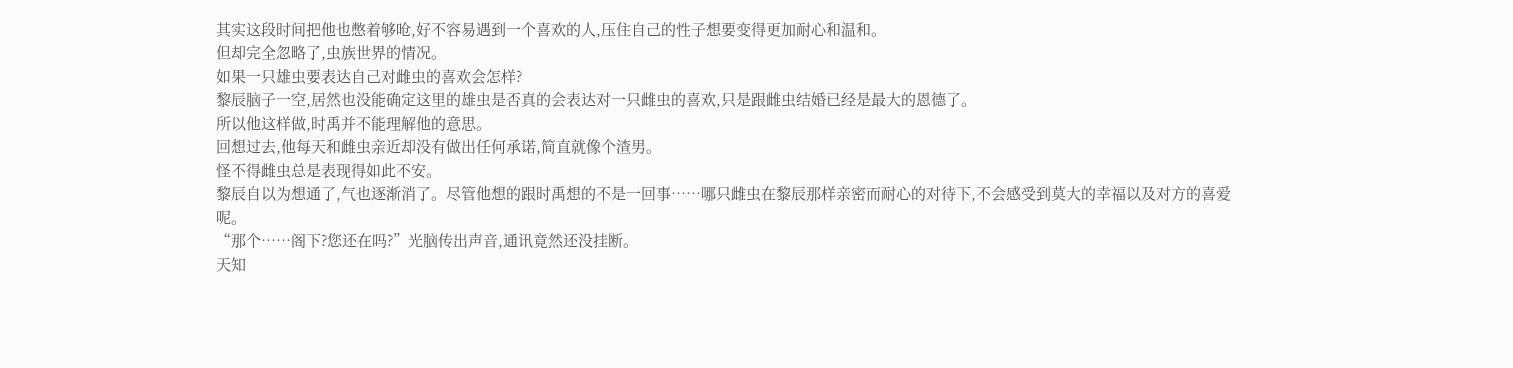其实这段时间把他也憋着够呛,好不容易遇到一个喜欢的人,压住自己的性子想要变得更加耐心和温和。
但却完全忽略了,虫族世界的情况。
如果一只雄虫要表达自己对雌虫的喜欢会怎样?
黎辰脑子一空,居然也没能确定这里的雄虫是否真的会表达对一只雌虫的喜欢,只是跟雌虫结婚已经是最大的恩德了。
所以他这样做,时禹并不能理解他的意思。
回想过去,他每天和雌虫亲近却没有做出任何承诺,简直就像个渣男。
怪不得雌虫总是表现得如此不安。
黎辰自以为想通了,气也逐渐消了。尽管他想的跟时禹想的不是一回事……哪只雌虫在黎辰那样亲密而耐心的对待下,不会感受到莫大的幸福以及对方的喜爱呢。
“那个……阁下?您还在吗?”光脑传出声音,通讯竟然还没挂断。
天知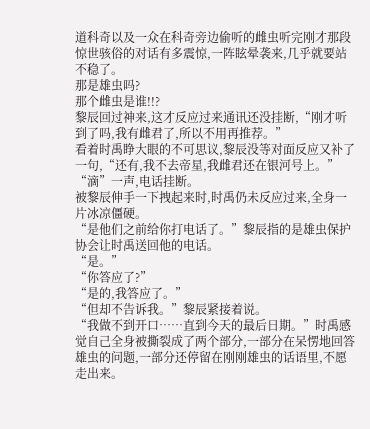道科奇以及一众在科奇旁边偷听的雌虫听完刚才那段惊世骇俗的对话有多震惊,一阵眩晕袭来,几乎就要站不稳了。
那是雄虫吗?
那个雌虫是谁!!?
黎辰回过神来,这才反应过来通讯还没挂断,“刚才听到了吗,我有雌君了,所以不用再推荐。”
看着时禹睁大眼的不可思议,黎辰没等对面反应又补了一句,“还有,我不去帝星,我雌君还在银河号上。”
“滴”一声,电话挂断。
被黎辰伸手一下拽起来时,时禹仍未反应过来,全身一片冰凉僵硬。
“是他们之前给你打电话了。”黎辰指的是雄虫保护协会让时禹送回他的电话。
“是。”
“你答应了?”
“是的,我答应了。”
“但却不告诉我。”黎辰紧接着说。
“我做不到开口……直到今天的最后日期。”时禹感觉自己全身被撕裂成了两个部分,一部分在呆愣地回答雄虫的问题,一部分还停留在刚刚雄虫的话语里,不愿走出来。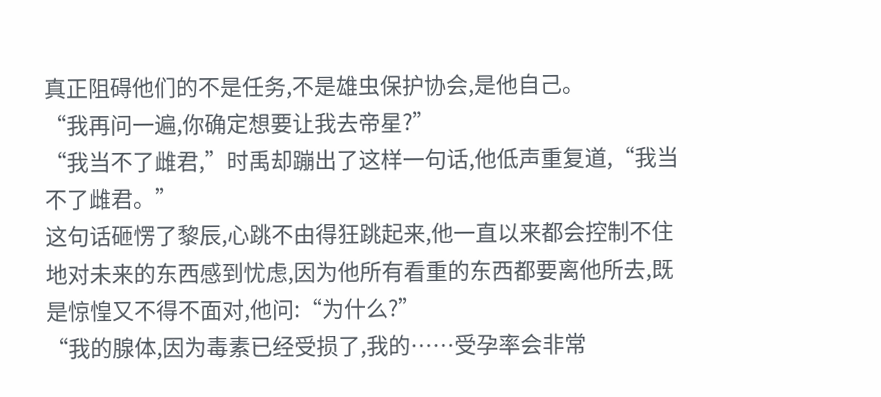真正阻碍他们的不是任务,不是雄虫保护协会,是他自己。
“我再问一遍,你确定想要让我去帝星?”
“我当不了雌君,”时禹却蹦出了这样一句话,他低声重复道,“我当不了雌君。”
这句话砸愣了黎辰,心跳不由得狂跳起来,他一直以来都会控制不住地对未来的东西感到忧虑,因为他所有看重的东西都要离他所去,既是惊惶又不得不面对,他问:“为什么?”
“我的腺体,因为毒素已经受损了,我的……受孕率会非常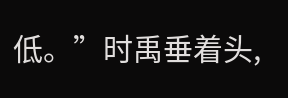低。”时禹垂着头,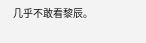几乎不敢看黎辰。